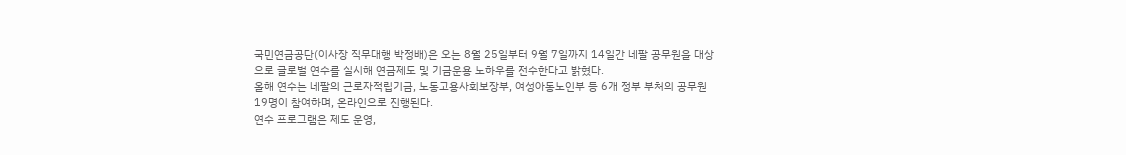국민연금공단(이사장 직무대행 박정배)은 오는 8월 25일부터 9월 7일까지 14일간 네팔 공무원을 대상으로 글로벌 연수를 실시해 연금제도 및 기금운용 노하우를 전수한다고 밝혔다.
올해 연수는 네팔의 근로자적립기금, 노동고용사회보장부, 여성아동노인부 등 6개 정부 부처의 공무원 19명이 참여하며, 온라인으로 진행된다.
연수 프로그램은 제도 운영,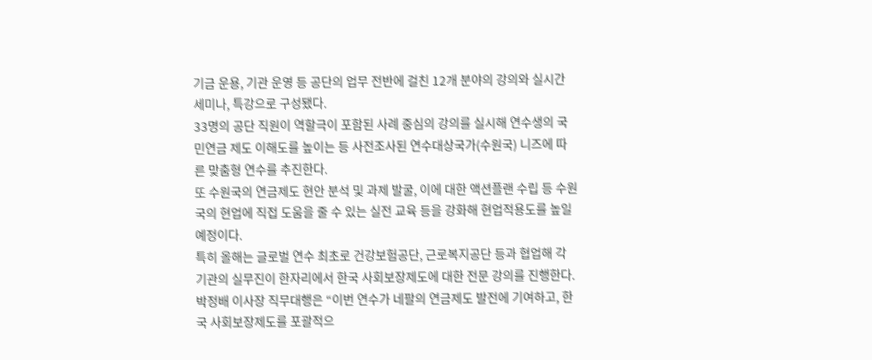기금 운용, 기관 운영 등 공단의 업무 전반에 걸친 12개 분야의 강의와 실시간 세미나, 특강으로 구성됐다.
33명의 공단 직원이 역할극이 포함된 사례 중심의 강의를 실시해 연수생의 국민연금 제도 이해도를 높이는 등 사전조사된 연수대상국가(수원국) 니즈에 따른 맞춤형 연수를 추진한다.
또 수원국의 연금제도 현안 분석 및 과제 발굴, 이에 대한 액션플랜 수립 등 수원국의 현업에 직접 도움을 줄 수 있는 실전 교육 등을 강화해 현업적용도를 높일 예정이다.
특히 올해는 글로벌 연수 최초로 건강보험공단, 근로복지공단 등과 협업해 각 기관의 실무진이 한자리에서 한국 사회보장제도에 대한 전문 강의를 진행한다.
박정배 이사장 직무대행은 “이번 연수가 네팔의 연금제도 발전에 기여하고, 한국 사회보장제도를 포괄적으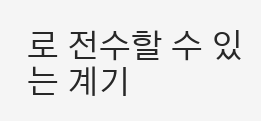로 전수할 수 있는 계기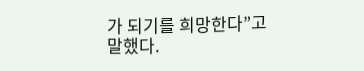가 되기를 희망한다”고 말했다.